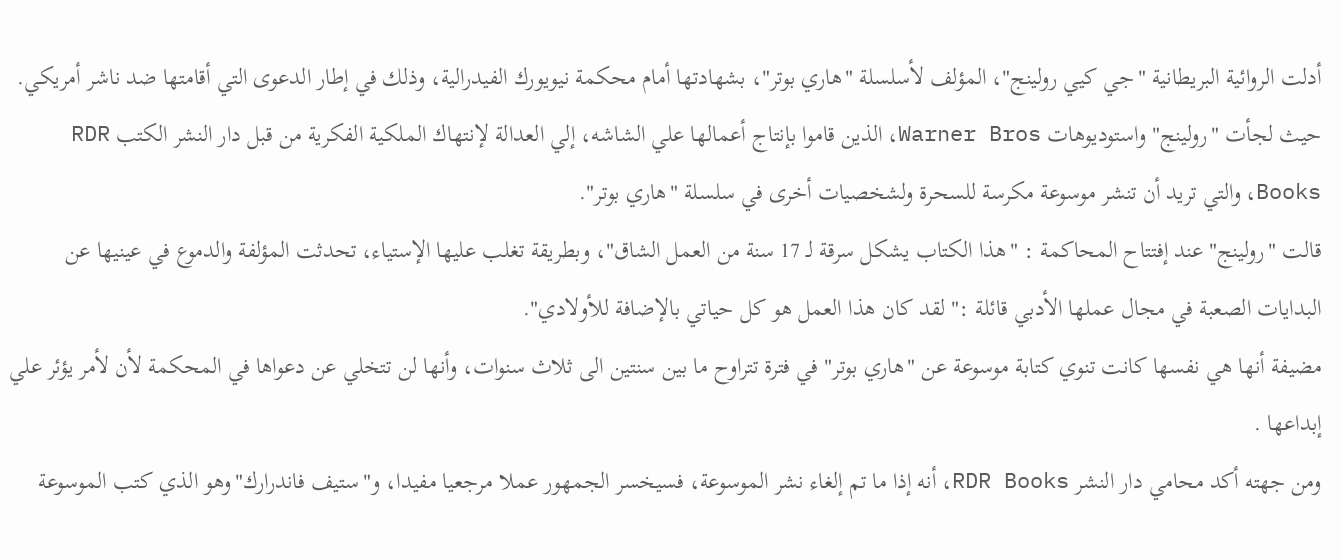أدلت الروائية البريطانية "جي كيي رولينج"، المؤلف لأسلسلة "هاري بوتر"، بشهادتها أمام محكمة نيويورك الفيدرالية، وذلك في إطار الدعوى التي أقامتها ضد ناشر أمريكي.
حيث لجأت "رولينج" واستوديوهات Warner Bros، الذين قاموا بإنتاج أعمالها علي الشاشه، إلي العدالة لإنتهاك الملكية الفكرية من قبل دار النشر الكتب RDR Books، والتي تريد أن تنشر موسوعة مكرسة للسحرة ولشخصيات أخرى في سلسلة "هاري بوتر".
قالت "رولينج" عند إفتتاح المحاكمة : "هذا الكتاب يشكل سرقة لـ 17 سنة من العمل الشاق"، وبطريقة تغلب عليها الإستياء، تحدثت المؤلفة والدموع في عينيها عن البدايات الصعبة في مجال عملها الأدبي قائلة :" لقد كان هذا العمل هو كل حياتي بالإضافة للأولادي".
مضيفة أنها هي نفسها كانت تنوي كتابة موسوعة عن "هاري بوتر" في فترة تتراوح ما بين سنتين الى ثلاث سنوات، وأنها لن تتخلي عن دعواها في المحكمة لأن لأمر يؤئر علي إبداعها .
ومن جهته أكد محامي دار النشر RDR Books، أنه إذا ما تم إلغاء نشر الموسوعة، فسيخسر الجمهور عملا مرجعيا مفيدا، و"ستيف فاندرارك"وهو الذي كتب الموسوعة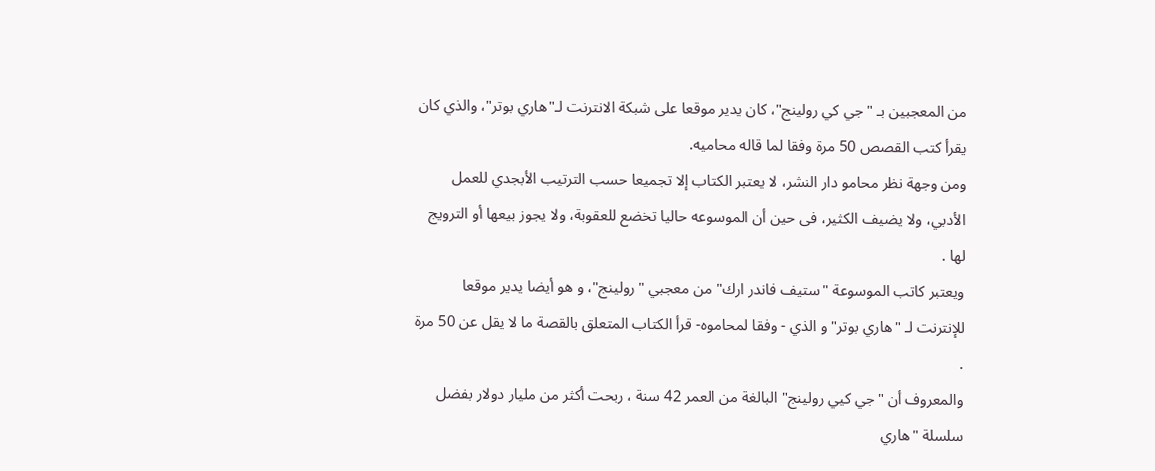من المعجبين بـ " جي كي رولينج"، كان يدير موقعا على شبكة الانترنت لـ"هاري بوتر"، والذي كان يقرأ كتب القصص 50 مرة وفقا لما قاله محاميه.
ومن وجهة نظر محامو دار النشر، لا يعتبر الكتاب إلا تجميعا حسب الترتيب الأبجدي للعمل الأدبي، ولا يضيف الكثير، فى حين أن الموسوعه حاليا تخضع للعقوبة، ولا يجوز بيعها أو الترويج لها .
ويعتبر كاتب الموسوعة "ستيف فاندر ارك" من معجبي "رولينج"، و هو أيضا يدير موقعا للإنترنت لـ "هاري بوتر" و الذي - وفقا لمحاموه- قرأ الكتاب المتعلق بالقصة ما لا يقل عن 50 مرة .
والمعروف أن "جي كيي رولينج" البالغة من العمر 42 سنة ، ربحت أكثر من مليار دولار بفضل سلسلة "هاري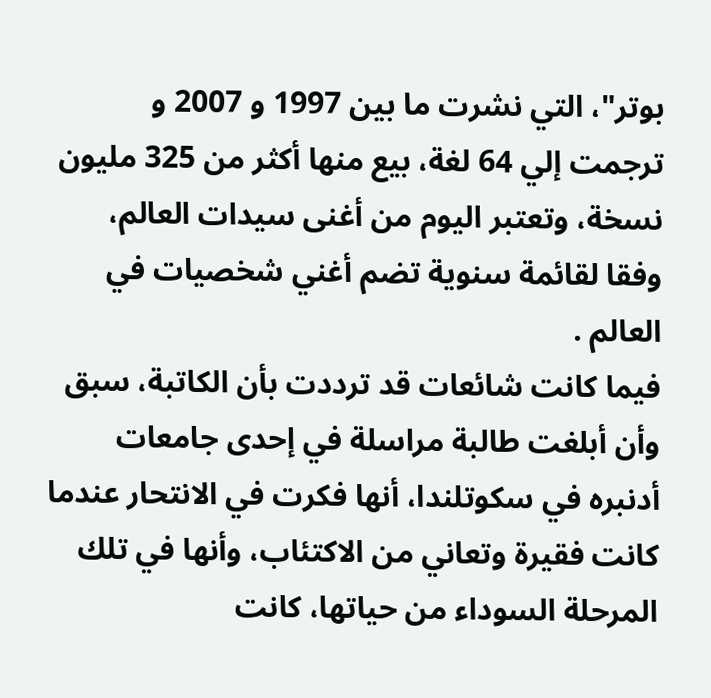بوتر"، التي نشرت ما بين 1997 و 2007 و ترجمت إلي 64 لغة، بيع منها أكثر من 325 مليون نسخة، وتعتبر اليوم من أغنى سيدات العالم، وفقا لقائمة سنوية تضم أغني شخصيات في العالم .
فيما كانت شائعات قد ترددت بأن الكاتبة، سبق وأن أبلغت طالبة مراسلة في إحدى جامعات أدنبره في سكوتلندا، أنها فكرت في الانتحار عندما كانت فقيرة وتعاني من الاكتئاب، وأنها في تلك المرحلة السوداء من حياتها، كانت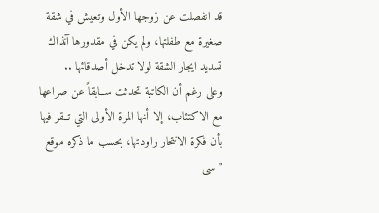قد انفصلت عن زوجها الأول وتعيش في شقة صغيرة مع طفلتها، ولم يكن في مقدورها آنذاك تسديد ايجار الشقة لولا تدخل أصدقائها ..
وعلى رغم أن الكاتبة تحدثت ســابقاً عن صراعها مع الاكتئاب، إلا أنها المرة الأولى التي تــقر فيها بأن فكرة الانتحار راودتها، بحسب ما ذكره موقع "سى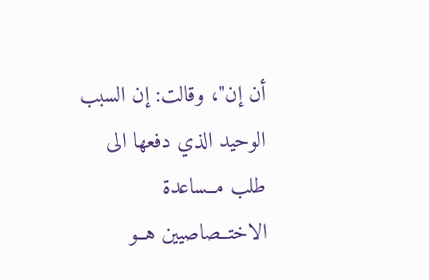أن إن"، وقالت: إن السبب الوحيد الذي دفعها الى طلب مــساعدة الاختــصاصيين هــو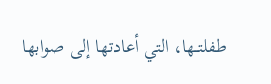طفلتــها، التي أعادتها إلى صوابها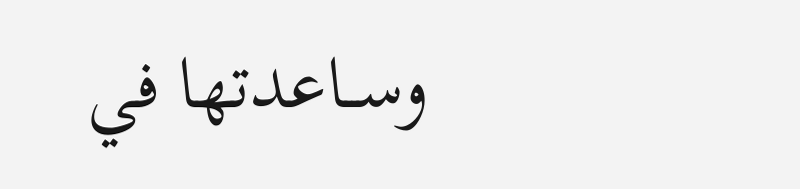وســاعدتها في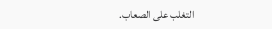التغلب على الصعاب.